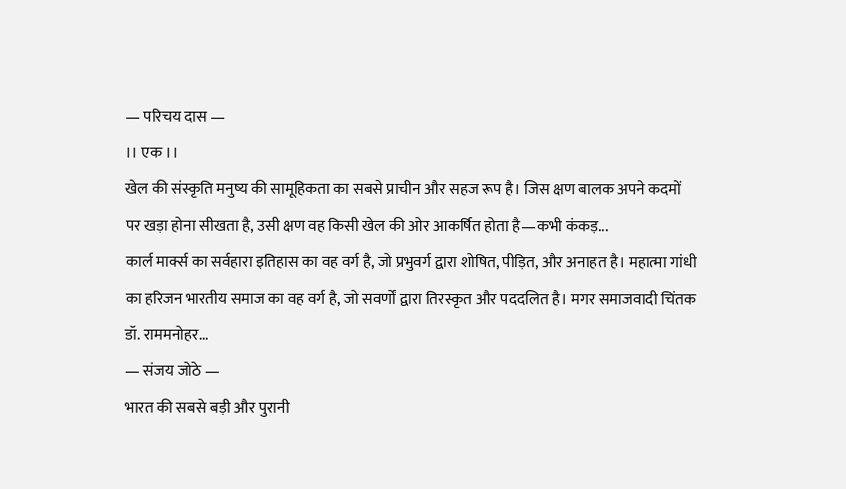— परिचय दास —
।। एक ।।
खेल की संस्कृति मनुष्य की सामूहिकता का सबसे प्राचीन और सहज रूप है। जिस क्षण बालक अपने कदमों पर खड़ा होना सीखता है, उसी क्षण वह किसी खेल की ओर आकर्षित होता है—कभी कंकड़...
कार्ल मार्क्स का सर्वहारा इतिहास का वह वर्ग है, जो प्रभुवर्ग द्वारा शोषित, पीड़ित, और अनाहत है। महात्मा गांधी का हरिजन भारतीय समाज का वह वर्ग है, जो सवर्णों द्वारा तिरस्कृत और पददलित है। मगर समाजवादी चिंतक डॉ. राममनोहर...
— संजय जोठे —
भारत की सबसे बड़ी और पुरानी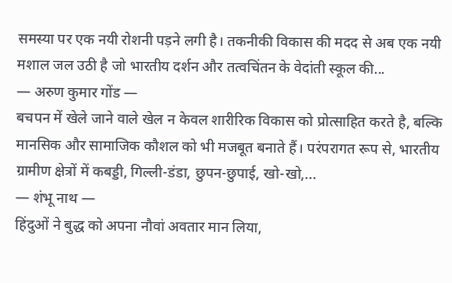समस्या पर एक नयी रोशनी पड़ने लगी है। तकनीकी विकास की मदद से अब एक नयी मशाल जल उठी है जो भारतीय दर्शन और तत्वचिंतन के वेदांती स्कूल की...
— अरुण कुमार गोंड —
बचपन में खेले जाने वाले खेल न केवल शारीरिक विकास को प्रोत्साहित करते है, बल्कि मानसिक और सामाजिक कौशल को भी मजबूत बनाते हैं। परंपरागत रूप से, भारतीय ग्रामीण क्षेत्रों में कबड्डी, गिल्ली-डंडा, छुपन-छुपाई, खो-खो,...
— शंभू नाथ —
हिंदुओं ने बुद्ध को अपना नौवां अवतार मान लिया,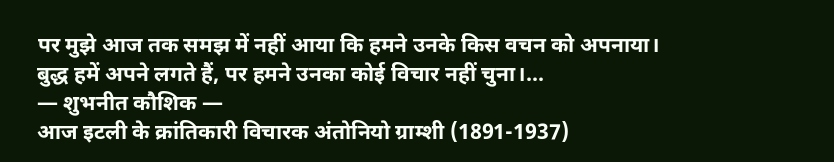पर मुझे आज तक समझ में नहीं आया कि हमने उनके किस वचन को अपनाया। बुद्ध हमें अपने लगते हैं, पर हमने उनका कोई विचार नहीं चुना।...
— शुभनीत कौशिक —
आज इटली के क्रांतिकारी विचारक अंतोनियो ग्राम्शी (1891-1937)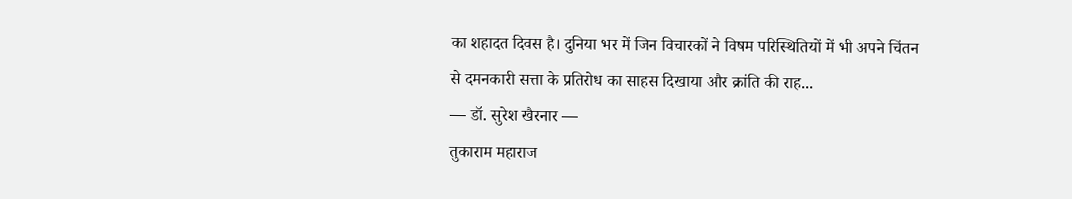का शहादत दिवस है। दुनिया भर में जिन विचारकों ने विषम परिस्थितियों में भी अपने चिंतन से दमनकारी सत्ता के प्रतिरोध का साहस दिखाया और क्रांति की राह...
— डॉ. सुरेश खैरनार —
तुकाराम महाराज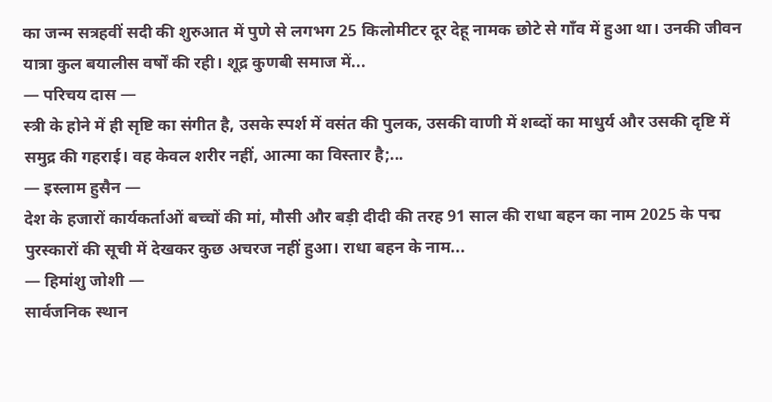का जन्म सत्रहवीं सदी की शुरुआत में पुणे से लगभग 25 किलोमीटर दूर देहू नामक छोटे से गाँव में हुआ था। उनकी जीवन यात्रा कुल बयालीस वर्षों की रही। शूद्र कुणबी समाज में...
— परिचय दास —
स्त्री के होने में ही सृष्टि का संगीत है, उसके स्पर्श में वसंत की पुलक, उसकी वाणी में शब्दों का माधुर्य और उसकी दृष्टि में समुद्र की गहराई। वह केवल शरीर नहीं, आत्मा का विस्तार है;...
— इस्लाम हुसैन —
देश के हजारों कार्यकर्ताओं बच्चों की मां, मौसी और बड़ी दीदी की तरह 91 साल की राधा बहन का नाम 2025 के पद्म पुरस्कारों की सूची में देखकर कुछ अचरज नहीं हुआ। राधा बहन के नाम...
— हिमांशु जोशी —
सार्वजनिक स्थान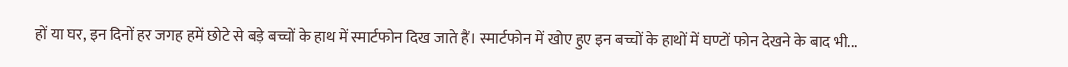हों या घर, इन दिनों हर जगह हमें छोटे से बड़े बच्चों के हाथ में स्मार्टफोन दिख जाते हैं। स्मार्टफोन में खोए हुए इन बच्चों के हाथों में घण्टों फोन देखने के बाद भी...